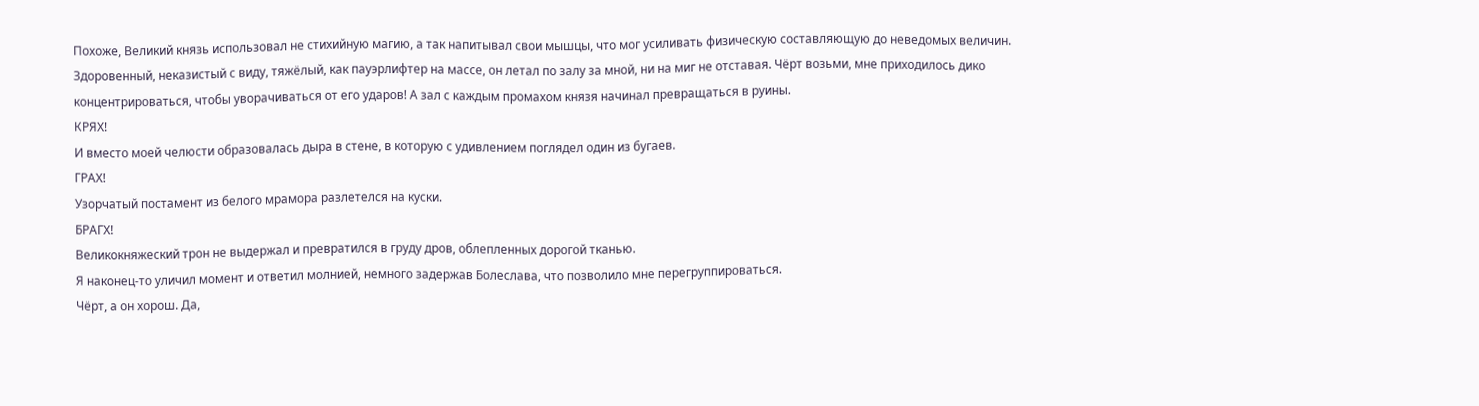Похоже, Великий князь использовал не стихийную магию, а так напитывал свои мышцы, что мог усиливать физическую составляющую до неведомых величин. Здоровенный, неказистый с виду, тяжёлый, как пауэрлифтер на массе, он летал по залу за мной, ни на миг не отставая. Чёрт возьми, мне приходилось дико концентрироваться, чтобы уворачиваться от его ударов! А зал с каждым промахом князя начинал превращаться в руины.
КРЯХ!
И вместо моей челюсти образовалась дыра в стене, в которую с удивлением поглядел один из бугаев.
ГРАХ!
Узорчатый постамент из белого мрамора разлетелся на куски.
БРАГХ!
Великокняжеский трон не выдержал и превратился в груду дров, облепленных дорогой тканью.
Я наконец-то уличил момент и ответил молнией, немного задержав Болеслава, что позволило мне перегруппироваться.
Чёрт, а он хорош. Да,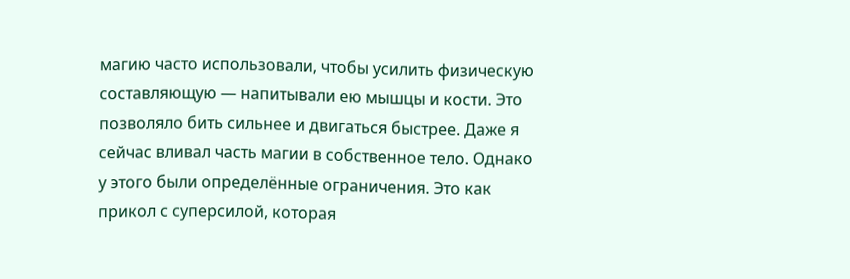магию часто использовали, чтобы усилить физическую составляющую — напитывали ею мышцы и кости. Это позволяло бить сильнее и двигаться быстрее. Даже я сейчас вливал часть магии в собственное тело. Однако у этого были определённые ограничения. Это как прикол с суперсилой, которая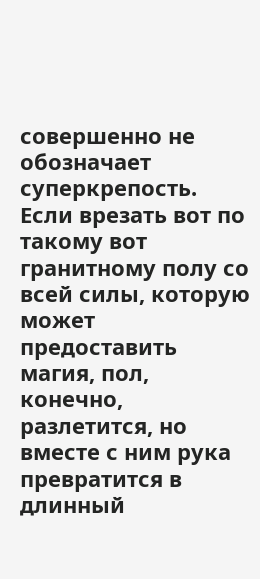совершенно не обозначает суперкрепость.
Если врезать вот по такому вот гранитному полу со всей силы, которую может предоставить магия, пол, конечно, разлетится, но вместе с ним рука превратится в длинный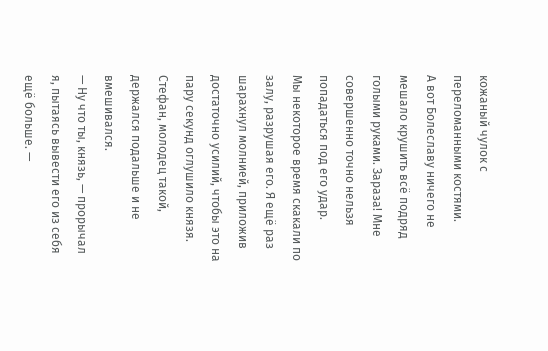кожаный чулок с переломанными костями.
А вот Болеславу ничего не мешало крушить всё подряд голыми руками. Зараза! Мне совершенно точно нельзя попадаться под его удар.
Мы некоторое время скакали по залу, разрушая его. Я ещё раз шарахнул молнией, приложив достаточно усилий, чтобы это на пару секунд оглушило князя. Стефан, молодец такой, держался подальше и не вмешивался.
— Ну что ты, князь, — прорычал я, пытаясь вывести его из себя ещё больше. —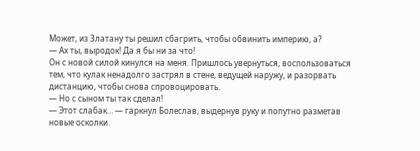Может, из Златану ты решил сбагрить, чтобы обвинить империю, а?
— Ах ты, выродок! Да я бы ни за что!
Он с новой силой кинулся на меня. Пришлось увернуться, воспользоваться тем, что кулак ненадолго застрял в стене, ведущей наружу, и разорвать дистанцию, чтобы снова спровоцировать.
— Но с сыном ты так сделал!
— Этот слабак… — гаркнул Болеслав, выдернув руку и попутно разметав новые осколки.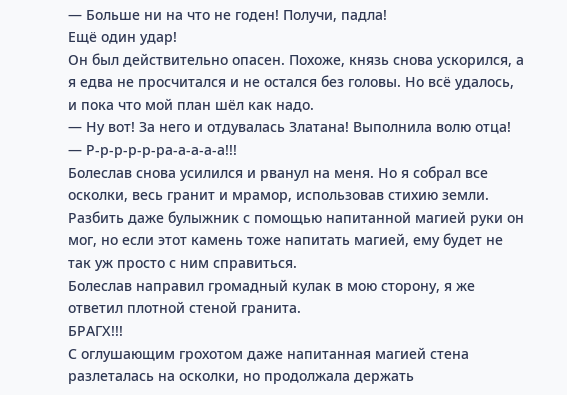— Больше ни на что не годен! Получи, падла!
Ещё один удар!
Он был действительно опасен. Похоже, князь снова ускорился, а я едва не просчитался и не остался без головы. Но всё удалось, и пока что мой план шёл как надо.
— Ну вот! За него и отдувалась Златана! Выполнила волю отца!
— Р-р-р-р-р-ра-а-а-а-а!!!
Болеслав снова усилился и рванул на меня. Но я собрал все осколки, весь гранит и мрамор, использовав стихию земли. Разбить даже булыжник с помощью напитанной магией руки он мог, но если этот камень тоже напитать магией, ему будет не так уж просто с ним справиться.
Болеслав направил громадный кулак в мою сторону, я же ответил плотной стеной гранита.
БРАГХ!!!
С оглушающим грохотом даже напитанная магией стена разлеталась на осколки, но продолжала держать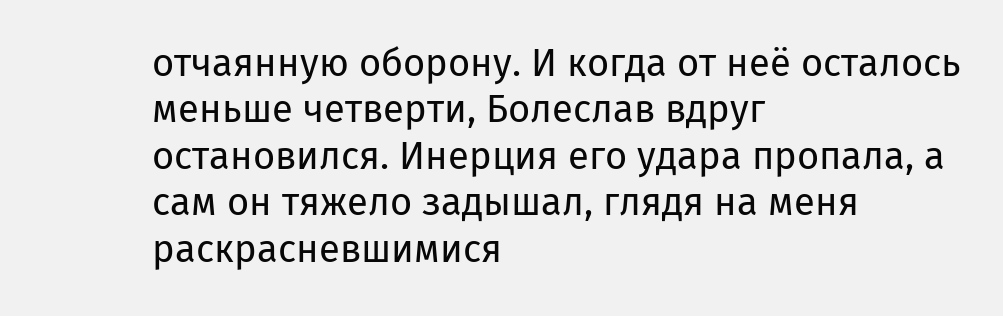отчаянную оборону. И когда от неё осталось меньше четверти, Болеслав вдруг остановился. Инерция его удара пропала, а сам он тяжело задышал, глядя на меня раскрасневшимися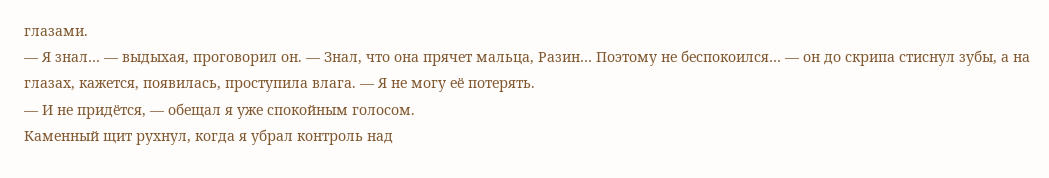глазами.
— Я знал… — выдыхая, проговорил он. — Знал, что она прячет мальца, Разин… Поэтому не беспокоился… — он до скрипа стиснул зубы, а на глазах, кажется, появилась, проступила влага. — Я не могу её потерять.
— И не придётся, — обещал я уже спокойным голосом.
Каменный щит рухнул, когда я убрал контроль над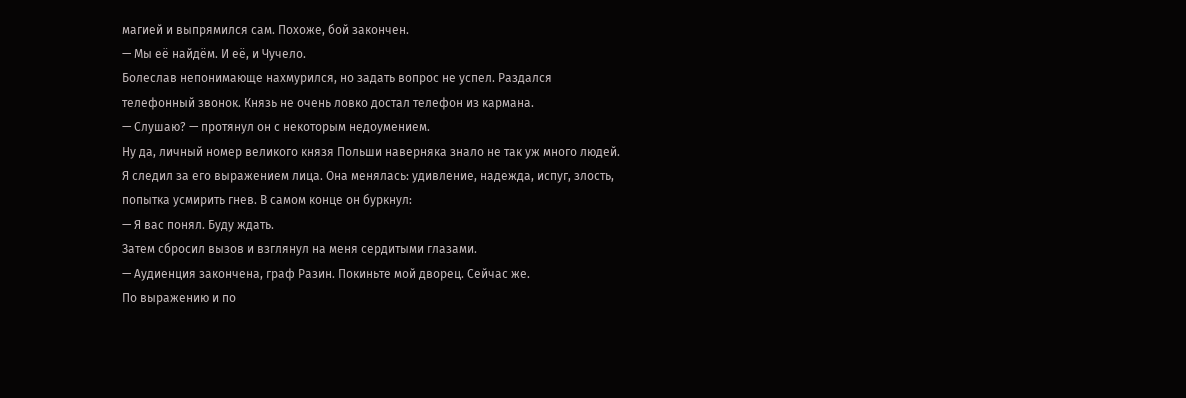магией и выпрямился сам. Похоже, бой закончен.
— Мы её найдём. И её, и Чучело.
Болеслав непонимающе нахмурился, но задать вопрос не успел. Раздался телефонный звонок. Князь не очень ловко достал телефон из кармана.
— Слушаю? — протянул он с некоторым недоумением.
Ну да, личный номер великого князя Польши наверняка знало не так уж много людей.
Я следил за его выражением лица. Она менялась: удивление, надежда, испуг, злость, попытка усмирить гнев. В самом конце он буркнул:
— Я вас понял. Буду ждать.
Затем сбросил вызов и взглянул на меня сердитыми глазами.
— Аудиенция закончена, граф Разин. Покиньте мой дворец. Сейчас же.
По выражению и по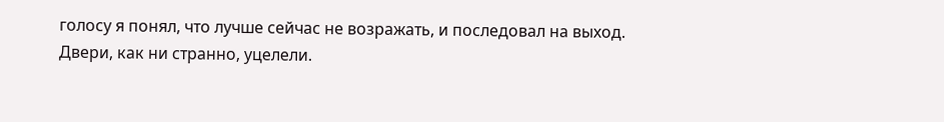голосу я понял, что лучше сейчас не возражать, и последовал на выход. Двери, как ни странно, уцелели.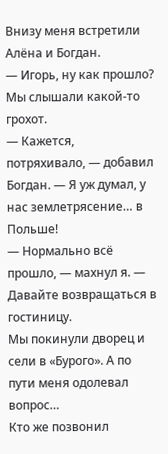Внизу меня встретили Алёна и Богдан.
— Игорь, ну как прошло? Мы слышали какой-то грохот.
— Кажется, потряхивало, — добавил Богдан. — Я уж думал, у нас землетрясение… в Польше!
— Нормально всё прошло, — махнул я. — Давайте возвращаться в гостиницу.
Мы покинули дворец и сели в «Бурого». А по пути меня одолевал вопрос…
Кто же позвонил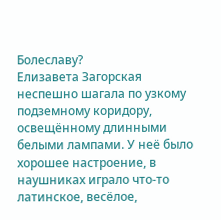Болеславу?
Елизавета Загорская неспешно шагала по узкому подземному коридору, освещённому длинными белыми лампами. У неё было хорошее настроение, в наушниках играло что-то латинское, весёлое,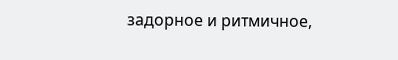задорное и ритмичное,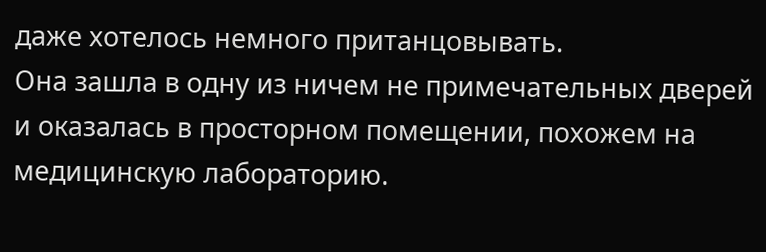даже хотелось немного пританцовывать.
Она зашла в одну из ничем не примечательных дверей и оказалась в просторном помещении, похожем на медицинскую лабораторию.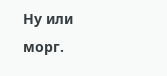Ну или морг.